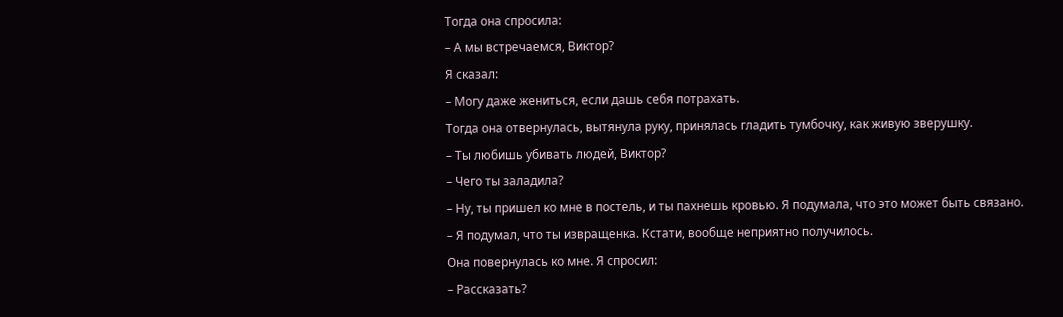Тогда она спросила:
– А мы встречаемся, Виктор?
Я сказал:
– Могу даже жениться, если дашь себя потрахать.
Тогда она отвернулась, вытянула руку, принялась гладить тумбочку, как живую зверушку.
– Ты любишь убивать людей, Виктор?
– Чего ты заладила?
– Ну, ты пришел ко мне в постель, и ты пахнешь кровью. Я подумала, что это может быть связано.
– Я подумал, что ты извращенка. Кстати, вообще неприятно получилось.
Она повернулась ко мне. Я спросил:
– Рассказать?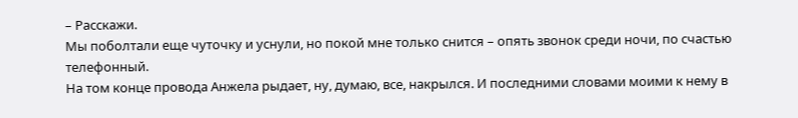– Расскажи.
Мы поболтали еще чуточку и уснули, но покой мне только снится – опять звонок среди ночи, по счастью телефонный.
На том конце провода Анжела рыдает, ну, думаю, все, накрылся. И последними словами моими к нему в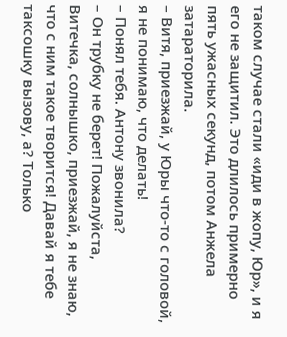таком случае стали «иди в жопу, Юр», и я его не защитил. Это длилось примерно пять ужасных секунд, потом Анжела затараторила.
– Витя, приезжай, у Юры что-то с головой, я не понимаю, что делать!
– Понял тебя. Антону звонила?
– Он трубку не берет! Пожалуйста, Витечка, солнышко, приезжай, я не знаю, что с ним такое творится! Давай я тебе таксошку вызову, а? Только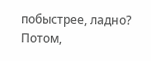побыстрее, ладно?
Потом,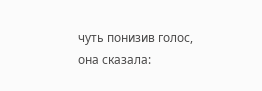чуть понизив голос, она сказала: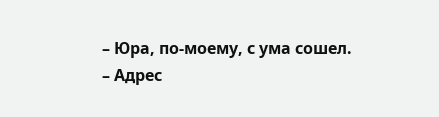– Юра, по-моему, с ума сошел.
– Адрес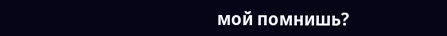мой помнишь?